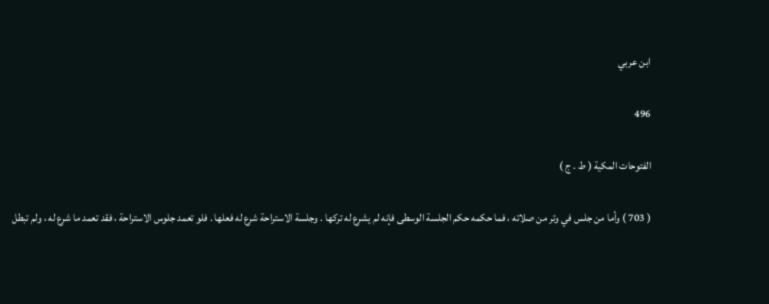ابن عربي

496

الفتوحات المكية ( ط . ج )

( 703 ) وأما من جلس في وتر من صلاته ، فما حكمه حكم الجلسة الوسطى فإنه لم يشرع له تركها . وجلسة الاستراحة شرع له فعلها . فلو تعمد جلوس الاستراحة ، فقد تعمد ما شرع له ، ولم تبطل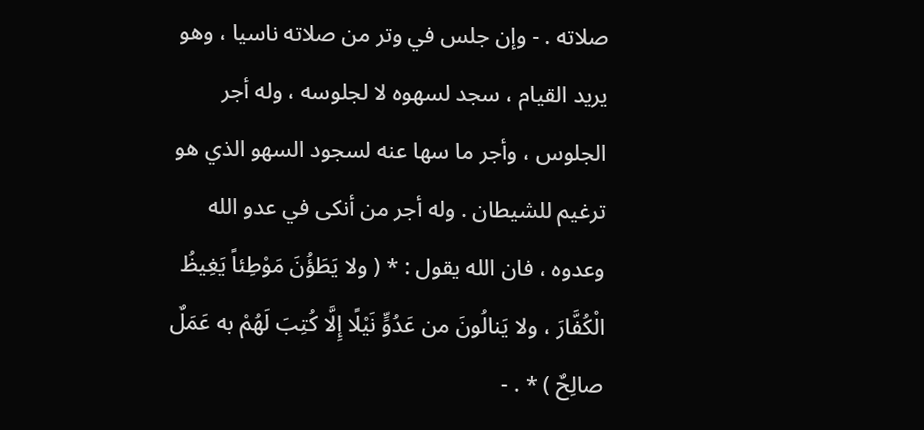صلاته . - وإن جلس في وتر من صلاته ناسيا ، وهو يريد القيام ، سجد لسهوه لا لجلوسه ، وله أجر الجلوس ، وأجر ما سها عنه لسجود السهو الذي هو ترغيم للشيطان . وله أجر من أنكى في عدو الله وعدوه ، فان الله يقول : * ( ولا يَطَؤُنَ مَوْطِئاً يَغِيظُ الْكُفَّارَ ، ولا يَنالُونَ من عَدُوٍّ نَيْلًا إِلَّا كُتِبَ لَهُمْ به عَمَلٌ صالِحٌ ) * . -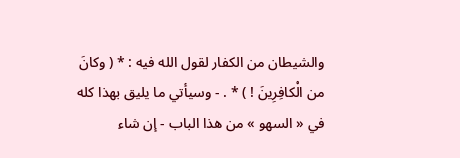والشيطان من الكفار لقول الله فيه : * ( وكانَ من الْكافِرِينَ ! ) * . - وسيأتي ما يليق بهذا كله في « السهو » من هذا الباب - إن شاء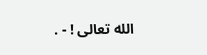الله تعالى ! - .